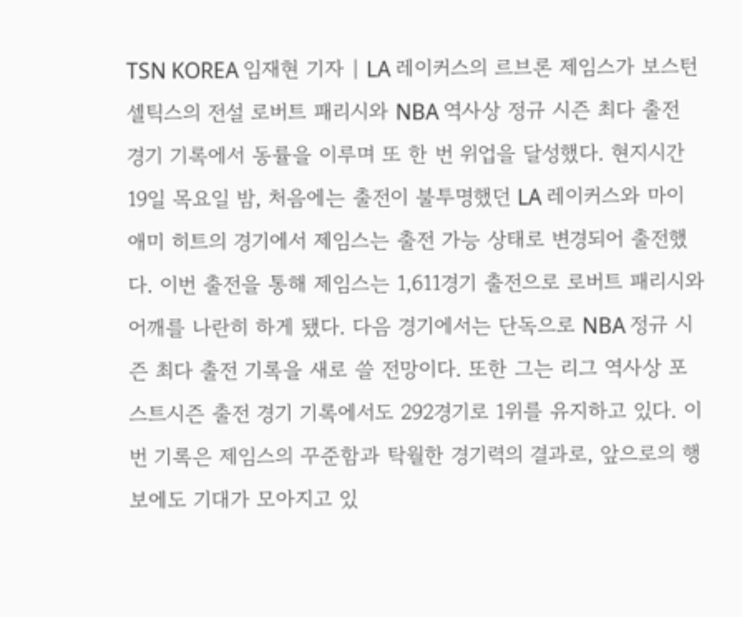TSN KOREA 임재현 기자 | LA 레이커스의 르브론 제임스가 보스턴 셀틱스의 전설 로버트 패리시와 NBA 역사상 정규 시즌 최다 출전 경기 기록에서 동률을 이루며 또 한 번 위업을 달성했다. 현지시간 19일 목요일 밤, 처음에는 출전이 불투명했던 LA 레이커스와 마이애미 히트의 경기에서 제임스는 출전 가능 상태로 변경되어 출전했다. 이번 출전을 통해 제임스는 1,611경기 출전으로 로버트 패리시와 어깨를 나란히 하게 됐다. 다음 경기에서는 단독으로 NBA 정규 시즌 최다 출전 기록을 새로 쓸 전망이다. 또한 그는 리그 역사상 포스트시즌 출전 경기 기록에서도 292경기로 1위를 유지하고 있다. 이번 기록은 제임스의 꾸준함과 탁월한 경기력의 결과로, 앞으로의 행보에도 기대가 모아지고 있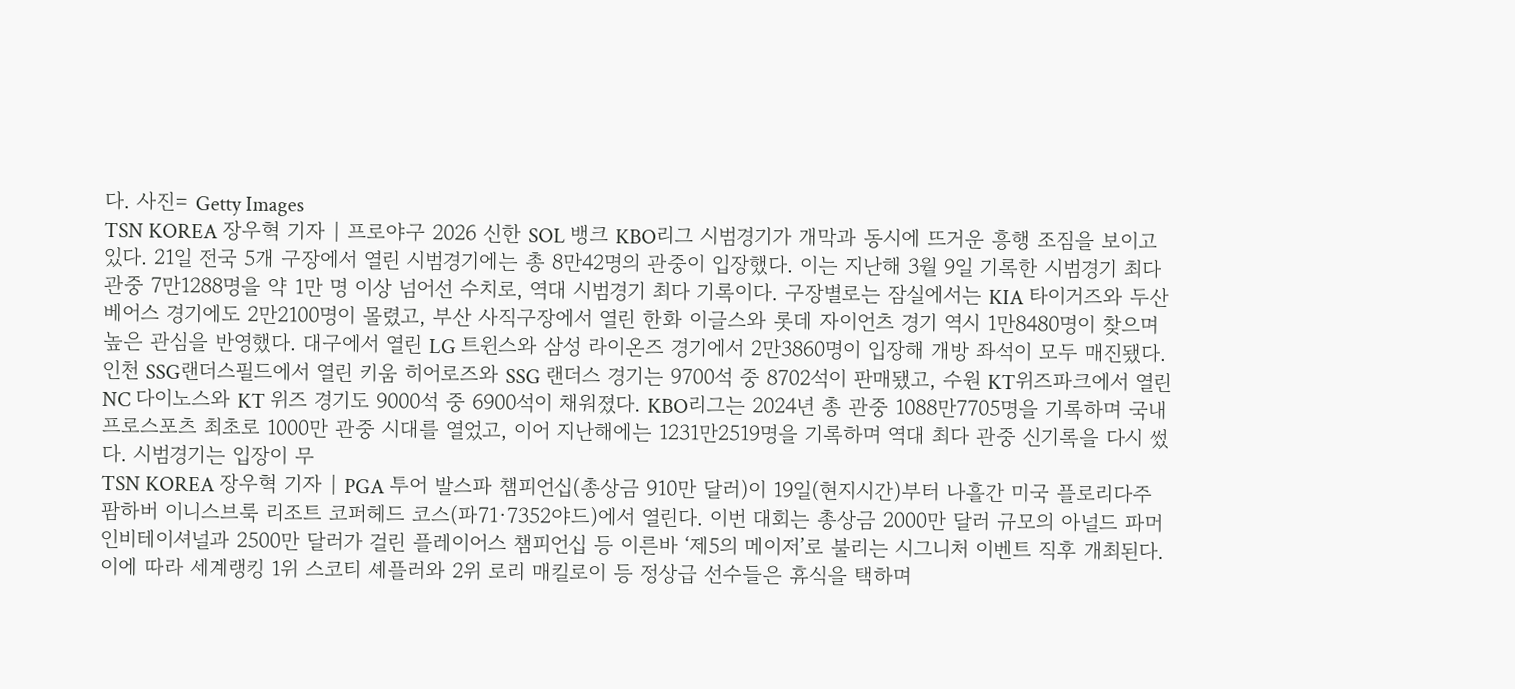다. 사진= Getty Images
TSN KOREA 장우혁 기자 | 프로야구 2026 신한 SOL 뱅크 KBO리그 시범경기가 개막과 동시에 뜨거운 흥행 조짐을 보이고 있다. 21일 전국 5개 구장에서 열린 시범경기에는 총 8만42명의 관중이 입장했다. 이는 지난해 3월 9일 기록한 시범경기 최다 관중 7만1288명을 약 1만 명 이상 넘어선 수치로, 역대 시범경기 최다 기록이다. 구장별로는 잠실에서는 KIA 타이거즈와 두산 베어스 경기에도 2만2100명이 몰렸고, 부산 사직구장에서 열린 한화 이글스와 롯데 자이언츠 경기 역시 1만8480명이 찾으며 높은 관심을 반영했다. 대구에서 열린 LG 트윈스와 삼성 라이온즈 경기에서 2만3860명이 입장해 개방 좌석이 모두 매진됐다. 인천 SSG랜더스필드에서 열린 키움 히어로즈와 SSG 랜더스 경기는 9700석 중 8702석이 판매됐고, 수원 KT위즈파크에서 열린 NC 다이노스와 KT 위즈 경기도 9000석 중 6900석이 채워졌다. KBO리그는 2024년 총 관중 1088만7705명을 기록하며 국내 프로스포츠 최초로 1000만 관중 시대를 열었고, 이어 지난해에는 1231만2519명을 기록하며 역대 최다 관중 신기록을 다시 썼다. 시범경기는 입장이 무
TSN KOREA 장우혁 기자 | PGA 투어 발스파 챔피언십(총상금 910만 달러)이 19일(현지시간)부터 나흘간 미국 플로리다주 팜하버 이니스브룩 리조트 코퍼헤드 코스(파71·7352야드)에서 열린다. 이번 대회는 총상금 2000만 달러 규모의 아널드 파머 인비테이셔널과 2500만 달러가 걸린 플레이어스 챔피언십 등 이른바 ‘제5의 메이저’로 불리는 시그니처 이벤트 직후 개최된다. 이에 따라 세계랭킹 1위 스코티 셰플러와 2위 로리 매킬로이 등 정상급 선수들은 휴식을 택하며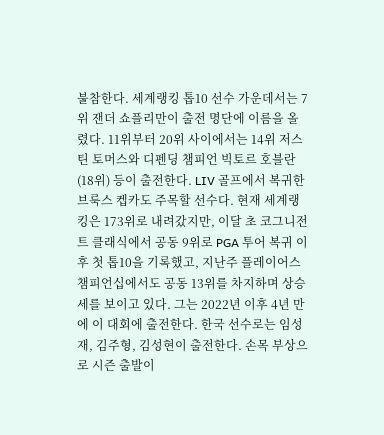불참한다. 세계랭킹 톱10 선수 가운데서는 7위 잰더 쇼플리만이 출전 명단에 이름을 올렸다. 11위부터 20위 사이에서는 14위 저스틴 토머스와 디펜딩 챔피언 빅토르 호블란(18위) 등이 출전한다. LIV 골프에서 복귀한 브룩스 켑카도 주목할 선수다. 현재 세계랭킹은 173위로 내려갔지만, 이달 초 코그니전트 클래식에서 공동 9위로 PGA 투어 복귀 이후 첫 톱10을 기록했고, 지난주 플레이어스 챔피언십에서도 공동 13위를 차지하며 상승세를 보이고 있다. 그는 2022년 이후 4년 만에 이 대회에 출전한다. 한국 선수로는 임성재, 김주형, 김성현이 출전한다. 손목 부상으로 시즌 출발이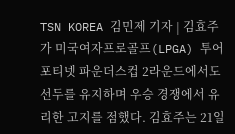TSN KOREA 김민제 기자 | 김효주가 미국여자프로골프(LPGA) 투어 포티넷 파운더스컵 2라운드에서도 선두를 유지하며 우승 경쟁에서 유리한 고지를 점했다. 김효주는 21일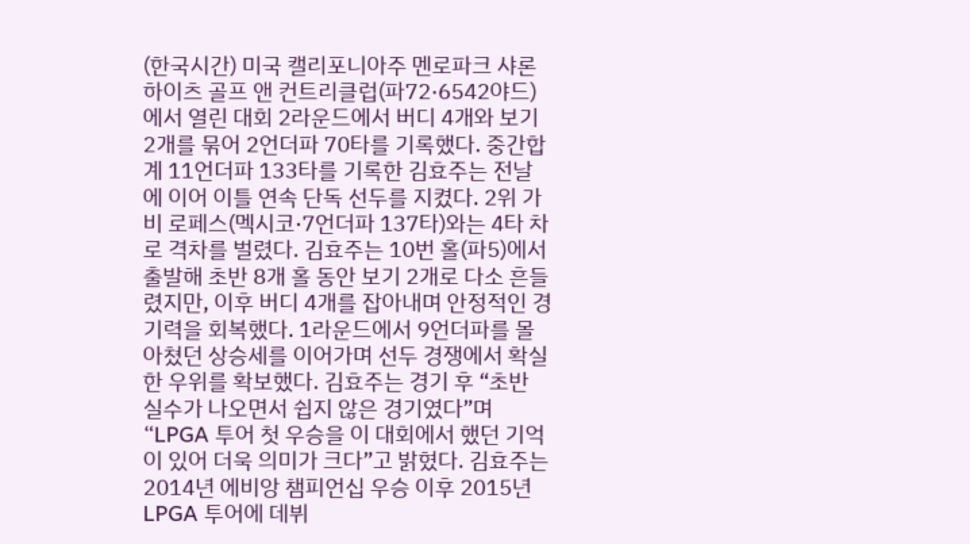(한국시간) 미국 캘리포니아주 멘로파크 샤론 하이츠 골프 앤 컨트리클럽(파72·6542야드)에서 열린 대회 2라운드에서 버디 4개와 보기 2개를 묶어 2언더파 70타를 기록했다. 중간합계 11언더파 133타를 기록한 김효주는 전날에 이어 이틀 연속 단독 선두를 지켰다. 2위 가비 로페스(멕시코·7언더파 137타)와는 4타 차로 격차를 벌렸다. 김효주는 10번 홀(파5)에서 출발해 초반 8개 홀 동안 보기 2개로 다소 흔들렸지만, 이후 버디 4개를 잡아내며 안정적인 경기력을 회복했다. 1라운드에서 9언더파를 몰아쳤던 상승세를 이어가며 선두 경쟁에서 확실한 우위를 확보했다. 김효주는 경기 후 “초반 실수가 나오면서 쉽지 않은 경기였다”며 “LPGA 투어 첫 우승을 이 대회에서 했던 기억이 있어 더욱 의미가 크다”고 밝혔다. 김효주는 2014년 에비앙 챔피언십 우승 이후 2015년 LPGA 투어에 데뷔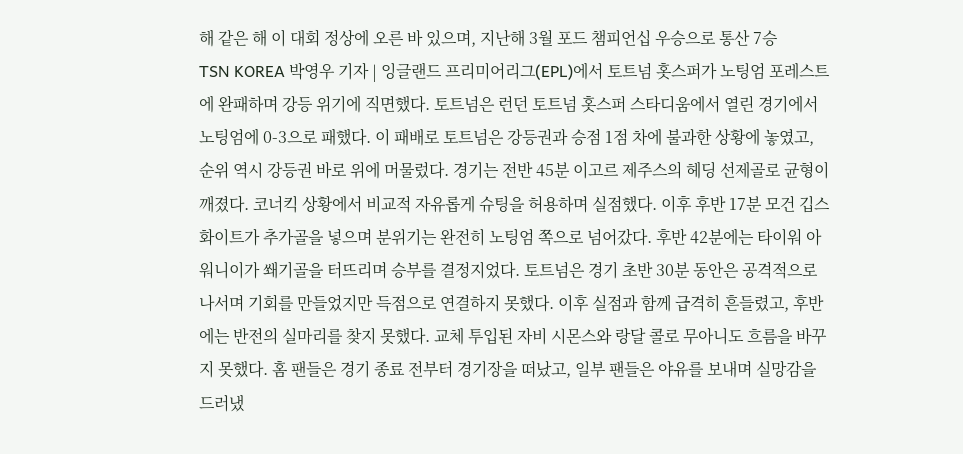해 같은 해 이 대회 정상에 오른 바 있으며, 지난해 3월 포드 챔피언십 우승으로 통산 7승
TSN KOREA 박영우 기자 | 잉글랜드 프리미어리그(EPL)에서 토트넘 홋스퍼가 노팅엄 포레스트에 완패하며 강등 위기에 직면했다. 토트넘은 런던 토트넘 홋스퍼 스타디움에서 열린 경기에서 노팅엄에 0-3으로 패했다. 이 패배로 토트넘은 강등권과 승점 1점 차에 불과한 상황에 놓였고, 순위 역시 강등권 바로 위에 머물렀다. 경기는 전반 45분 이고르 제주스의 헤딩 선제골로 균형이 깨졌다. 코너킥 상황에서 비교적 자유롭게 슈팅을 허용하며 실점했다. 이후 후반 17분 모건 깁스화이트가 추가골을 넣으며 분위기는 완전히 노팅엄 쪽으로 넘어갔다. 후반 42분에는 타이워 아워니이가 쐐기골을 터뜨리며 승부를 결정지었다. 토트넘은 경기 초반 30분 동안은 공격적으로 나서며 기회를 만들었지만 득점으로 연결하지 못했다. 이후 실점과 함께 급격히 흔들렸고, 후반에는 반전의 실마리를 찾지 못했다. 교체 투입된 자비 시몬스와 랑달 콜로 무아니도 흐름을 바꾸지 못했다. 홈 팬들은 경기 종료 전부터 경기장을 떠났고, 일부 팬들은 야유를 보내며 실망감을 드러냈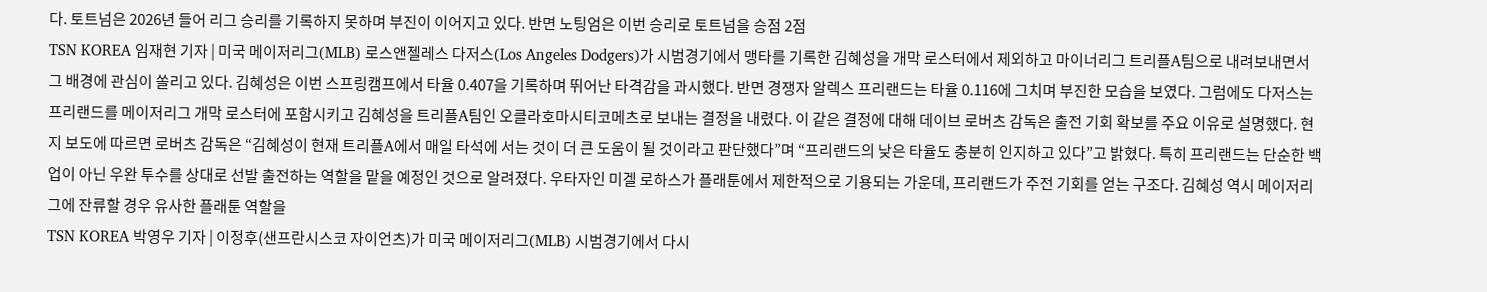다. 토트넘은 2026년 들어 리그 승리를 기록하지 못하며 부진이 이어지고 있다. 반면 노팅엄은 이번 승리로 토트넘을 승점 2점
TSN KOREA 임재현 기자 | 미국 메이저리그(MLB) 로스앤젤레스 다저스(Los Angeles Dodgers)가 시범경기에서 맹타를 기록한 김혜성을 개막 로스터에서 제외하고 마이너리그 트리플A팀으로 내려보내면서 그 배경에 관심이 쏠리고 있다. 김혜성은 이번 스프링캠프에서 타율 0.407을 기록하며 뛰어난 타격감을 과시했다. 반면 경쟁자 알렉스 프리랜드는 타율 0.116에 그치며 부진한 모습을 보였다. 그럼에도 다저스는 프리랜드를 메이저리그 개막 로스터에 포함시키고 김혜성을 트리플A팀인 오클라호마시티코메츠로 보내는 결정을 내렸다. 이 같은 결정에 대해 데이브 로버츠 감독은 출전 기회 확보를 주요 이유로 설명했다. 현지 보도에 따르면 로버츠 감독은 “김혜성이 현재 트리플A에서 매일 타석에 서는 것이 더 큰 도움이 될 것이라고 판단했다”며 “프리랜드의 낮은 타율도 충분히 인지하고 있다”고 밝혔다. 특히 프리랜드는 단순한 백업이 아닌 우완 투수를 상대로 선발 출전하는 역할을 맡을 예정인 것으로 알려졌다. 우타자인 미겔 로하스가 플래툰에서 제한적으로 기용되는 가운데, 프리랜드가 주전 기회를 얻는 구조다. 김혜성 역시 메이저리그에 잔류할 경우 유사한 플래툰 역할을
TSN KOREA 박영우 기자 | 이정후(샌프란시스코 자이언츠)가 미국 메이저리그(MLB) 시범경기에서 다시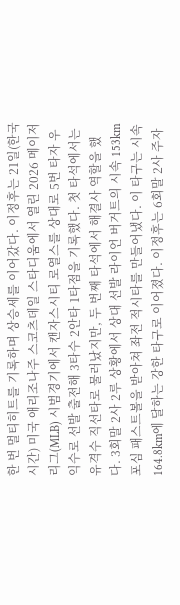한 번 멀티히트를 기록하며 상승세를 이어갔다. 이정후는 21일(한국시간) 미국 애리조나주 스코츠데일 스타디움에서 열린 2026 메이저리그(MLB) 시범경기에서 캔자스시티 로열스를 상대로 5번 타자 우익수로 선발 출전해 3타수 2안타 1타점을 기록했다. 첫 타석에서는 유격수 직선타로 물러났지만, 두 번째 타석에서 해결사 역할을 했다. 3회말 2사 2루 상황에서 상대 선발 라이언 버거트의 시속 153km 포심 패스트볼을 받아쳐 좌전 적시타를 만들어냈다. 이 타구는 시속 164.8km에 달하는 강한 타구로 이어졌다. 이정후는 6회말 2사 주자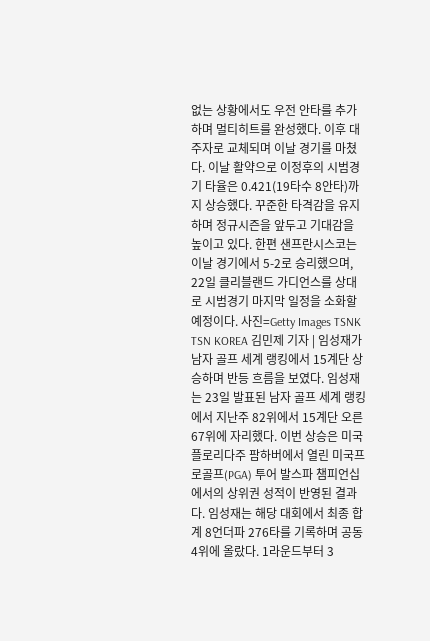없는 상황에서도 우전 안타를 추가하며 멀티히트를 완성했다. 이후 대주자로 교체되며 이날 경기를 마쳤다. 이날 활약으로 이정후의 시범경기 타율은 0.421(19타수 8안타)까지 상승했다. 꾸준한 타격감을 유지하며 정규시즌을 앞두고 기대감을 높이고 있다. 한편 샌프란시스코는 이날 경기에서 5-2로 승리했으며, 22일 클리블랜드 가디언스를 상대로 시범경기 마지막 일정을 소화할 예정이다. 사진=Getty Images TSNK
TSN KOREA 김민제 기자 | 임성재가 남자 골프 세계 랭킹에서 15계단 상승하며 반등 흐름을 보였다. 임성재는 23일 발표된 남자 골프 세계 랭킹에서 지난주 82위에서 15계단 오른 67위에 자리했다. 이번 상승은 미국 플로리다주 팜하버에서 열린 미국프로골프(PGA) 투어 발스파 챔피언십에서의 상위권 성적이 반영된 결과다. 임성재는 해당 대회에서 최종 합계 8언더파 276타를 기록하며 공동 4위에 올랐다. 1라운드부터 3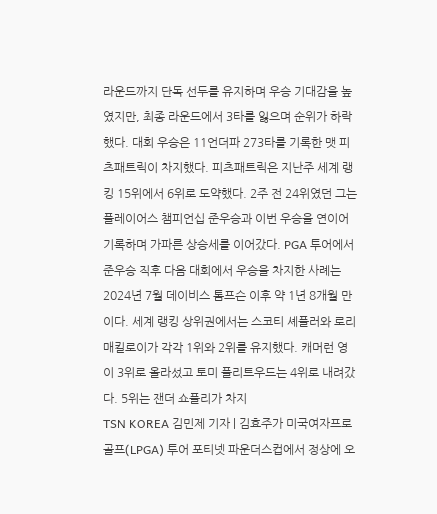라운드까지 단독 선두를 유지하며 우승 기대감을 높였지만, 최종 라운드에서 3타를 잃으며 순위가 하락했다. 대회 우승은 11언더파 273타를 기록한 맷 피츠패트릭이 차지했다. 피츠패트릭은 지난주 세계 랭킹 15위에서 6위로 도약했다. 2주 전 24위였던 그는 플레이어스 챔피언십 준우승과 이번 우승을 연이어 기록하며 가파른 상승세를 이어갔다. PGA 투어에서 준우승 직후 다음 대회에서 우승을 차지한 사례는 2024년 7월 데이비스 톰프슨 이후 약 1년 8개월 만이다. 세계 랭킹 상위권에서는 스코티 셰플러와 로리 매킬로이가 각각 1위와 2위를 유지했다. 캐머런 영이 3위로 올라섰고 토미 플리트우드는 4위로 내려갔다. 5위는 잰더 쇼플리가 차지
TSN KOREA 김민제 기자 | 김효주가 미국여자프로골프(LPGA) 투어 포티넷 파운더스컵에서 정상에 오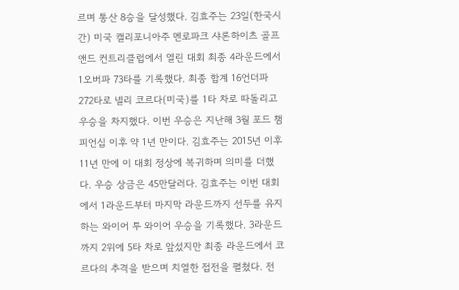르며 통산 8승을 달성했다. 김효주는 23일(한국시간) 미국 캘리포니아주 멘로파크 샤론하이츠 골프 앤드 컨트리클럽에서 열린 대회 최종 4라운드에서 1오버파 73타를 기록했다. 최종 합계 16언더파 272타로 넬리 코르다(미국)를 1타 차로 따돌리고 우승을 차지했다. 이번 우승은 지난해 3월 포드 챔피언십 이후 약 1년 만이다. 김효주는 2015년 이후 11년 만에 이 대회 정상에 복귀하며 의미를 더했다. 우승 상금은 45만달러다. 김효주는 이번 대회에서 1라운드부터 마지막 라운드까지 선두를 유지하는 와이어 투 와이어 우승을 기록했다. 3라운드까지 2위에 5타 차로 앞섰지만 최종 라운드에서 코르다의 추격을 받으며 치열한 접전을 펼쳤다. 전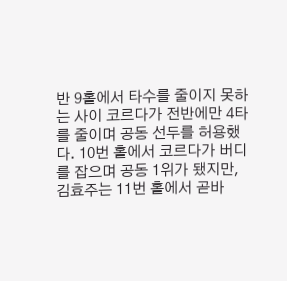반 9홀에서 타수를 줄이지 못하는 사이 코르다가 전반에만 4타를 줄이며 공동 선두를 허용했다. 10번 홀에서 코르다가 버디를 잡으며 공동 1위가 됐지만, 김효주는 11번 홀에서 곧바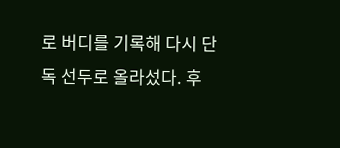로 버디를 기록해 다시 단독 선두로 올라섰다. 후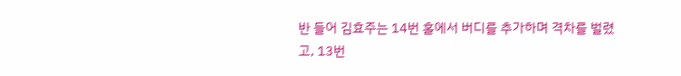반 들어 김효주는 14번 홀에서 버디를 추가하며 격차를 벌렸고, 13번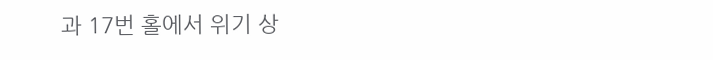과 17번 홀에서 위기 상